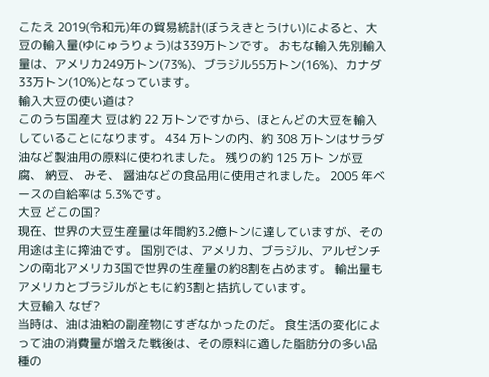こたえ 2019(令和元)年の貿易統計(ぼうえきとうけい)によると、大豆の輸入量(ゆにゅうりょう)は339万トンです。 おもな輸入先別輸入量は、アメリカ249万トン(73%)、ブラジル55万トン(16%)、カナダ33万トン(10%)となっています。
輸入大豆の使い道は?
このうち国産大 豆は約 22 万トンですから、ほとんどの大豆を輸入していることになります。 434 万トンの内、約 308 万トンはサラダ油など製油用の原料に使われました。 残りの約 125 万ト ンが豆腐、 納豆、 みそ、 醤油などの食品用に使用されました。 2005 年ベースの自給率は 5.3%です。
大豆 どこの国?
現在、世界の大豆生産量は年間約3.2億トンに達していますが、その用途は主に搾油です。 国別では、アメリカ、ブラジル、アルゼンチンの南北アメリカ3国で世界の生産量の約8割を占めます。 輸出量もアメリカとブラジルがともに約3割と拮抗しています。
大豆輸入 なぜ?
当時は、油は油粕の副産物にすぎなかったのだ。 食生活の変化によって油の消費量が増えた戦後は、その原料に適した脂肪分の多い品種の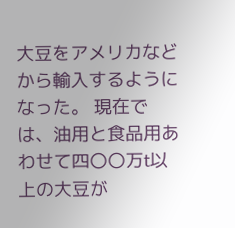大豆をアメリカなどから輸入するようになった。 現在では、油用と食品用あわせて四〇〇万t以上の大豆が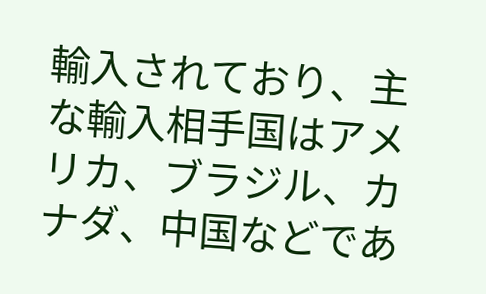輸入されており、主な輸入相手国はアメリカ、ブラジル、カナダ、中国などであ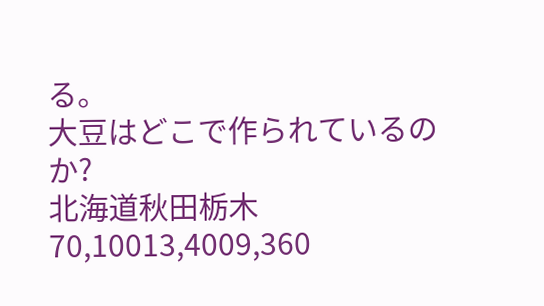る。
大豆はどこで作られているのか?
北海道秋田栃木70,10013,4009,360